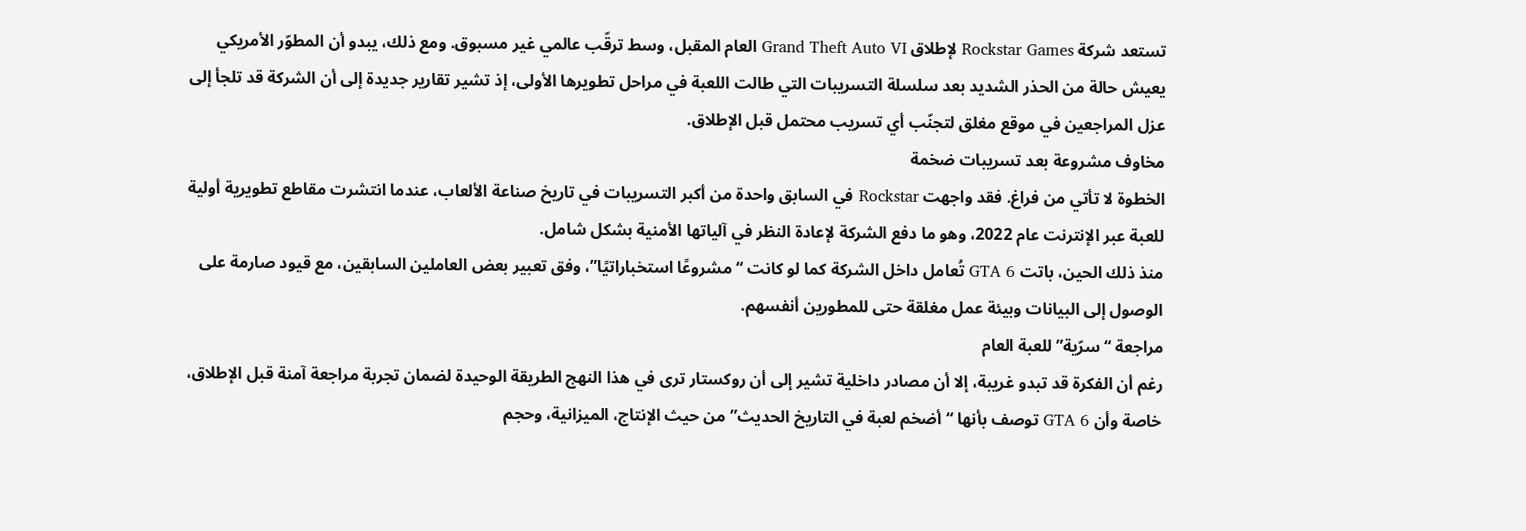تستعد شركة Rockstar Games لإطلاق Grand Theft Auto VI العام المقبل، وسط ترقّب عالمي غير مسبوق. ومع ذلك، يبدو أن المطوّر الأمريكي يعيش حالة من الحذر الشديد بعد سلسلة التسريبات التي طالت اللعبة في مراحل تطويرها الأولى، إذ تشير تقارير جديدة إلى أن الشركة قد تلجأ إلى عزل المراجعين في موقع مغلق لتجنّب أي تسريب محتمل قبل الإطلاق.
مخاوف مشروعة بعد تسريبات ضخمة
الخطوة لا تأتي من فراغ. فقد واجهت Rockstar في السابق واحدة من أكبر التسريبات في تاريخ صناعة الألعاب، عندما انتشرت مقاطع تطويرية أولية للعبة عبر الإنترنت عام 2022، وهو ما دفع الشركة لإعادة النظر في آلياتها الأمنية بشكل شامل.
منذ ذلك الحين، باتت GTA 6 تُعامل داخل الشركة كما لو كانت “مشروعًا استخباراتيًا”، وفق تعبير بعض العاملين السابقين، مع قيود صارمة على الوصول إلى البيانات وبيئة عمل مغلقة حتى للمطورين أنفسهم.
مراجعة “سرّية” للعبة العام
رغم أن الفكرة قد تبدو غريبة، إلا أن مصادر داخلية تشير إلى أن روكستار ترى في هذا النهج الطريقة الوحيدة لضمان تجربة مراجعة آمنة قبل الإطلاق، خاصة وأن GTA 6 توصف بأنها “أضخم لعبة في التاريخ الحديث” من حيث الإنتاج، الميزانية، وحجم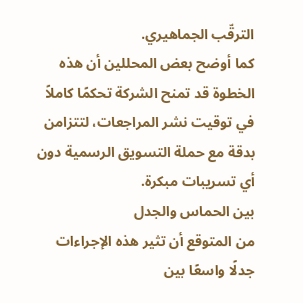الترقّب الجماهيري.
كما أوضح بعض المحللين أن هذه الخطوة قد تمنح الشركة تحكمًا كاملاً في توقيت نشر المراجعات، لتتزامن بدقة مع حملة التسويق الرسمية دون أي تسريبات مبكرة.
بين الحماس والجدل
من المتوقع أن تثير هذه الإجراءات جدلًا واسعًا بين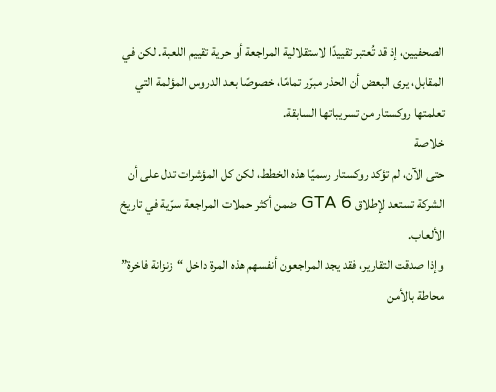الصحفيين، إذ قد تُعتبر تقييدًا لاستقلالية المراجعة أو حرية تقييم اللعبة. لكن في المقابل، يرى البعض أن الحذر مبرّر تمامًا، خصوصًا بعد الدروس المؤلمة التي تعلمتها روكستار من تسريباتها السابقة.
خلاصة
حتى الآن، لم تؤكد روكستار رسميًا هذه الخطط، لكن كل المؤشرات تدل على أن الشركة تستعد لإطلاق GTA 6 ضمن أكثر حملات المراجعة سرّية في تاريخ الألعاب.
وإذا صدقت التقارير، فقد يجد المراجعون أنفسهم هذه المرة داخل “زنزانة فاخرة” محاطة بالأمن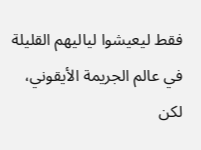فقط ليعيشوا لياليهم القليلة في عالم الجريمة الأيقوني، لكن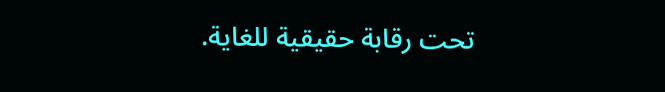تحت رقابة حقيقية للغاية.